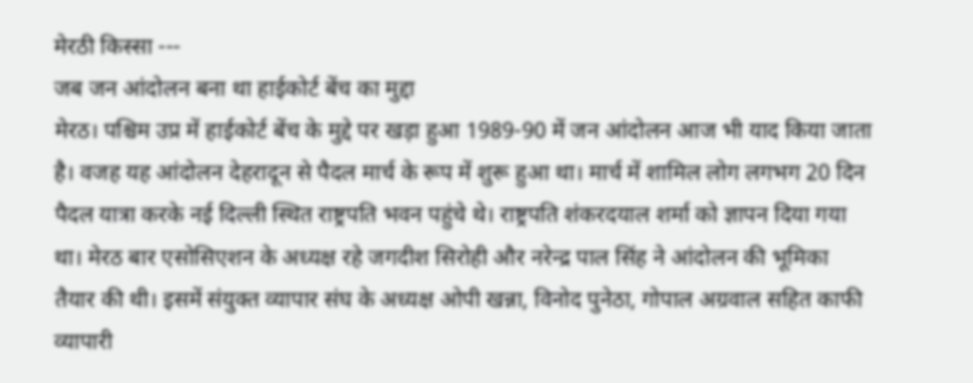मेरठी किस्सा ---
जब जन आंदोलन बना था हाईकोर्ट बेंच का मुद्दा
मेरठ। पश्चिम उप्र में हाईकोर्ट बेंच के मुद्दे पर खड़ा हुआ 1989-90 में जन आंदोलन आज भी याद किया जाता है। वजह यह आंदोलन देहरादून से पैदल मार्च के रूप में शुरू हुआ था। मार्च में शामिल लोग लगभग 20 दिन पैदल यात्रा करके नई दिल्ली स्थित राष्ट्रपति भवन पहुंचे थे। राष्ट्रपति शंकरदयाल शर्मा को ज्ञापन दिया गया था। मेरठ बार एसोसिएशन के अध्यक्ष रहे जगदीश सिरोही और नरेन्द्र पाल सिंह ने आंदोलन की भूमिका तैयार की थी। इसमें संयुक्त व्यापार संघ के अध्यक्ष ओपी खन्ना, विनोद पुनेठा, गोपाल अग्रवाल सहित काफी व्यापारी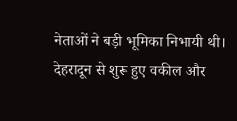नेताओं ने बड़ी भूमिका निभायी थी। देहरादून से शुरू हुए वकील और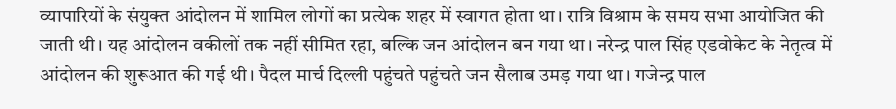व्यापारियों के संयुक्त आंदोलन में शामिल लोगों का प्रत्येक शहर में स्वागत होता था। रात्रि विश्राम के समय सभा आयोजित की जाती थी। यह आंदोलन वकीलों तक नहीं सीमित रहा, बल्कि जन आंदोलन बन गया था। नरेन्द्र पाल सिंह एडवोकेट के नेतृत्व में आंदोलन की शुरूआत की गई थी। पैदल मार्च दिल्ली पहुंचते पहुंचते जन सैलाब उमड़ गया था। गजेन्द्र पाल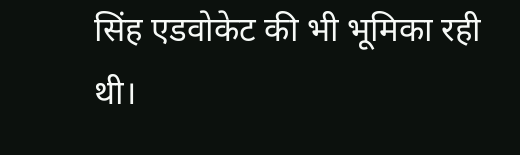सिंह एडवोकेट की भी भूमिका रही थी।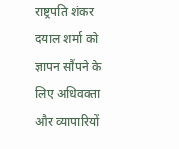राष्ट्रपति शंकर दयाल शर्मा को ज्ञापन सौंपने के लिए अधिवक्ता और व्यापारियों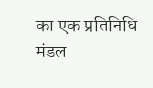का एक प्रतिनिधि मंडल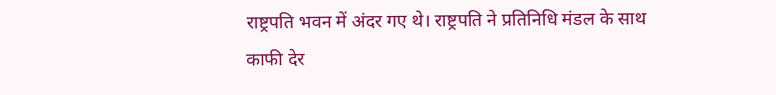राष्ट्रपति भवन में अंदर गए थे। राष्ट्रपति ने प्रतिनिधि मंडल के साथ काफी देर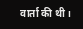वार्ता की थी।